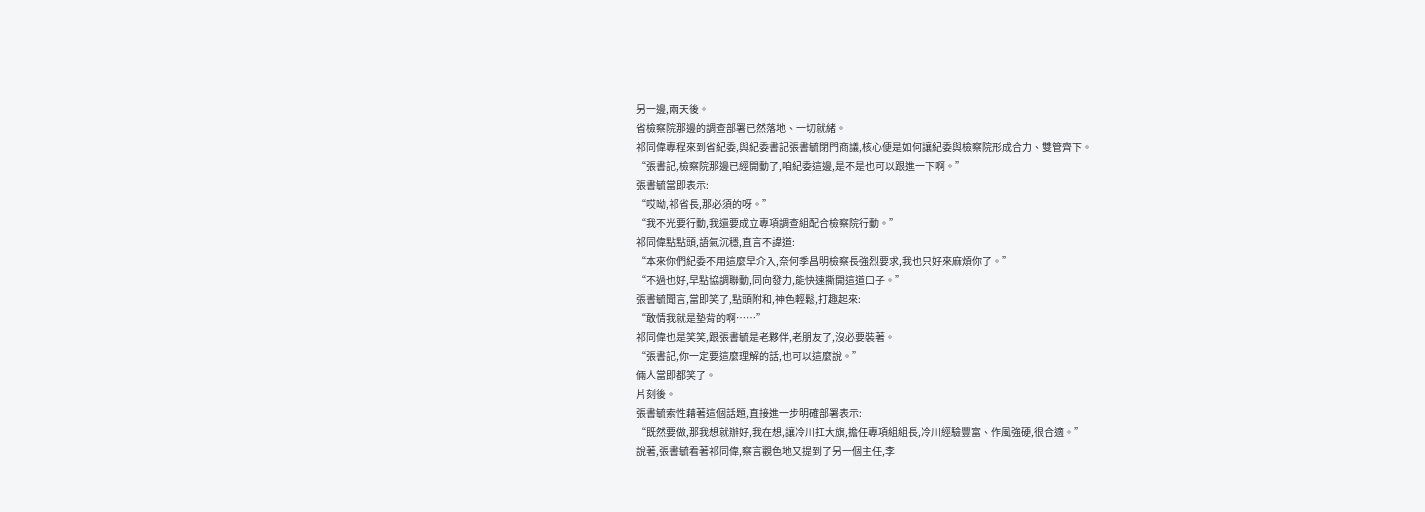另一邊,兩天後。
省檢察院那邊的調查部署已然落地、一切就緒。
祁同偉專程來到省紀委,與紀委書記張書毓閉門商議,核心便是如何讓紀委與檢察院形成合力、雙管齊下。
“張書記,檢察院那邊已經開動了,咱紀委這邊,是不是也可以跟進一下啊。”
張書毓當即表示:
“哎呦,祁省長,那必須的呀。”
“我不光要行動,我還要成立專項調查組配合檢察院行動。”
祁同偉點點頭,語氣沉穩,直言不諱道:
“本來你們紀委不用這麼早介入,奈何季昌明檢察長強烈要求,我也只好來麻煩你了。”
“不過也好,早點協調聯動,同向發力,能快速撕開這道口子。”
張書毓聞言,當即笑了,點頭附和,神色輕鬆,打趣起來:
“敢情我就是墊背的啊……”
祁同偉也是笑笑,跟張書毓是老夥伴,老朋友了,沒必要裝著。
“張書記,你一定要這麼理解的話,也可以這麼說。”
倆人當即都笑了。
片刻後。
張書毓索性藉著這個話題,直接進一步明確部署表示:
“既然要做,那我想就辦好,我在想,讓冷川扛大旗,擔任專項組組長,冷川經驗豐富、作風強硬,很合適。”
說著,張書毓看著祁同偉,察言觀色地又提到了另一個主任,李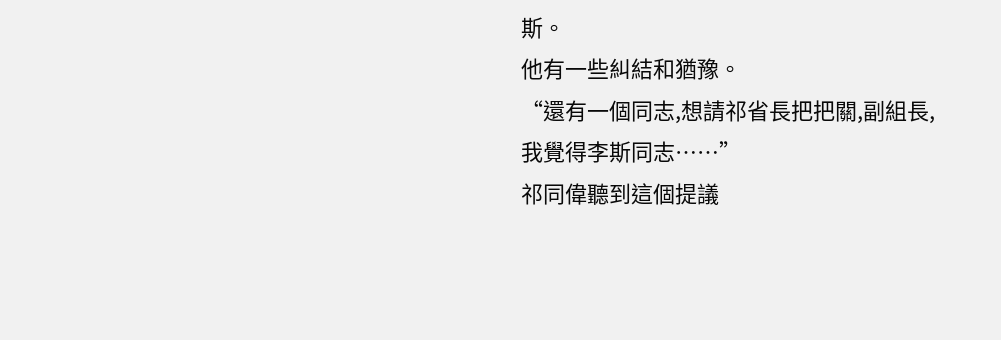斯。
他有一些糾結和猶豫。
“還有一個同志,想請祁省長把把關,副組長,我覺得李斯同志……”
祁同偉聽到這個提議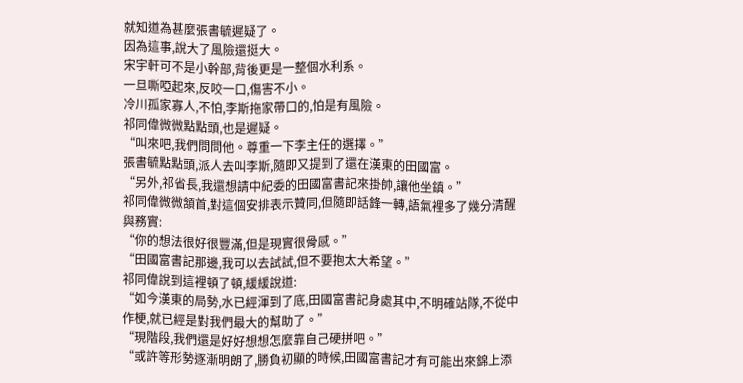就知道為甚麼張書毓遲疑了。
因為這事,說大了風險還挺大。
宋宇軒可不是小幹部,背後更是一整個水利系。
一旦嘶啞起來,反咬一口,傷害不小。
冷川孤家寡人,不怕,李斯拖家帶口的,怕是有風險。
祁同偉微微點點頭,也是遲疑。
“叫來吧,我們問問他。尊重一下李主任的選擇。”
張書毓點點頭,派人去叫李斯,隨即又提到了還在漢東的田國富。
“另外,祁省長,我還想請中紀委的田國富書記來掛帥,讓他坐鎮。”
祁同偉微微頷首,對這個安排表示贊同,但隨即話鋒一轉,語氣裡多了幾分清醒與務實:
“你的想法很好很豐滿,但是現實很骨感。”
“田國富書記那邊,我可以去試試,但不要抱太大希望。”
祁同偉說到這裡頓了頓,緩緩說道:
“如今漢東的局勢,水已經渾到了底,田國富書記身處其中,不明確站隊,不從中作梗,就已經是對我們最大的幫助了。”
“現階段,我們還是好好想想怎麼靠自己硬拼吧。”
“或許等形勢逐漸明朗了,勝負初顯的時候,田國富書記才有可能出來錦上添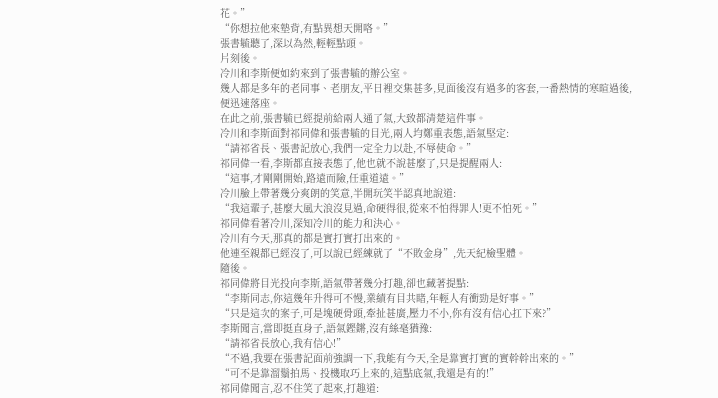花。”
“你想拉他來墊背,有點異想天開咯。”
張書毓聽了,深以為然,輕輕點頭。
片刻後。
冷川和李斯便如約來到了張書毓的辦公室。
幾人都是多年的老同事、老朋友,平日裡交集甚多,見面後沒有過多的客套,一番熱情的寒暄過後,便迅速落座。
在此之前,張書毓已經提前給兩人通了氣,大致都清楚這件事。
冷川和李斯面對祁同偉和張書毓的目光,兩人均鄭重表態,語氣堅定:
“請祁省長、張書記放心,我們一定全力以赴,不辱使命。”
祁同偉一看,李斯都直接表態了,他也就不說甚麼了,只是提醒兩人:
“這事,才剛剛開始,路遠而險,任重道遠。”
冷川臉上帶著幾分爽朗的笑意,半開玩笑半認真地說道:
“我這輩子,甚麼大風大浪沒見過,命硬得很,從來不怕得罪人!更不怕死。”
祁同偉看著冷川,深知冷川的能力和決心。
冷川有今天,那真的都是實打實打出來的。
他連至親都已經沒了,可以說已經練就了“不敗金身”,先天紀檢聖體。
隨後。
祁同偉將目光投向李斯,語氣帶著幾分打趣,卻也藏著提點:
“李斯同志,你這幾年升得可不慢,業績有目共睹,年輕人有衝勁是好事。”
“只是這次的案子,可是塊硬骨頭,牽扯甚廣,壓力不小,你有沒有信心扛下來?”
李斯聞言,當即挺直身子,語氣鏗鏘,沒有絲毫猶豫:
“請祁省長放心,我有信心!”
“不過,我要在張書記面前強調一下,我能有今天,全是靠實打實的實幹幹出來的。”
“可不是靠溜鬚拍馬、投機取巧上來的,這點底氣,我還是有的!”
祁同偉聞言,忍不住笑了起來,打趣道: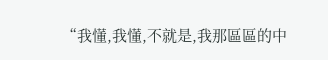“我懂,我懂,不就是,我那區區的中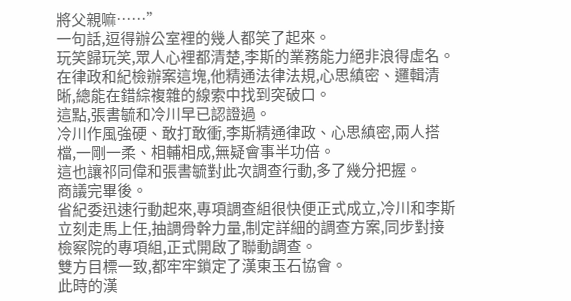將父親嘛……”
一句話,逗得辦公室裡的幾人都笑了起來。
玩笑歸玩笑,眾人心裡都清楚,李斯的業務能力絕非浪得虛名。
在律政和紀檢辦案這塊,他精通法律法規,心思縝密、邏輯清晰,總能在錯綜複雜的線索中找到突破口。
這點,張書毓和冷川早已認證過。
冷川作風強硬、敢打敢衝,李斯精通律政、心思縝密,兩人搭檔,一剛一柔、相輔相成,無疑會事半功倍。
這也讓祁同偉和張書毓對此次調查行動,多了幾分把握。
商議完畢後。
省紀委迅速行動起來,專項調查組很快便正式成立,冷川和李斯立刻走馬上任,抽調骨幹力量,制定詳細的調查方案,同步對接檢察院的專項組,正式開啟了聯動調查。
雙方目標一致,都牢牢鎖定了漢東玉石協會。
此時的漢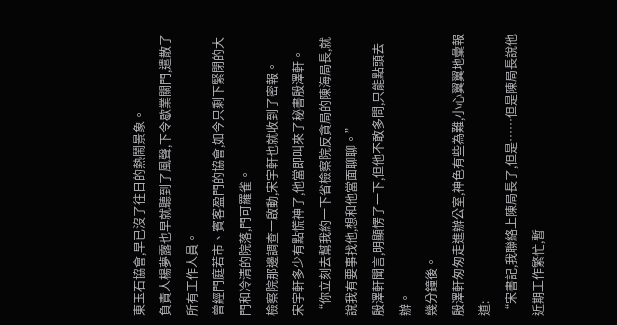東玉石協會,早已沒了往日的熱鬧景象。
負責人楊夢露也早就聽到了風聲,下令歇業關門,遣散了所有工作人員。
曾經門庭若市、賓客盈門的協會,如今只剩下緊閉的大門和冷清的院落,門可羅雀。
檢察院那邊調查一啟動,宋宇軒也就收到了密報。
宋宇軒多少有點慌神了,他當即叫來了秘書殷澤軒。
“你立刻去幫我約一下省檢察院反貪局的陳海局長,就說我有要事找他,想和他當面聊聊。”
殷澤軒聞言,明顯愣了一下,但他不敢多問,只能點頭去辦。
幾分鐘後。
殷澤軒匆匆走進辦公室,神色有些為難,小心翼翼地彙報道:
“宋書記,我聯絡上陳局長了,但是……但是陳局長說他近期工作繁忙,暫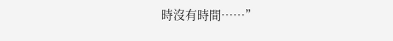時沒有時間……”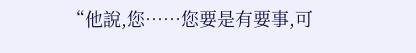“他說,您……您要是有要事,可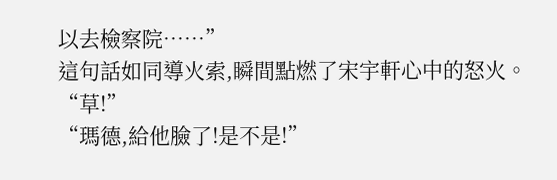以去檢察院……”
這句話如同導火索,瞬間點燃了宋宇軒心中的怒火。
“草!”
“瑪德,給他臉了!是不是!”